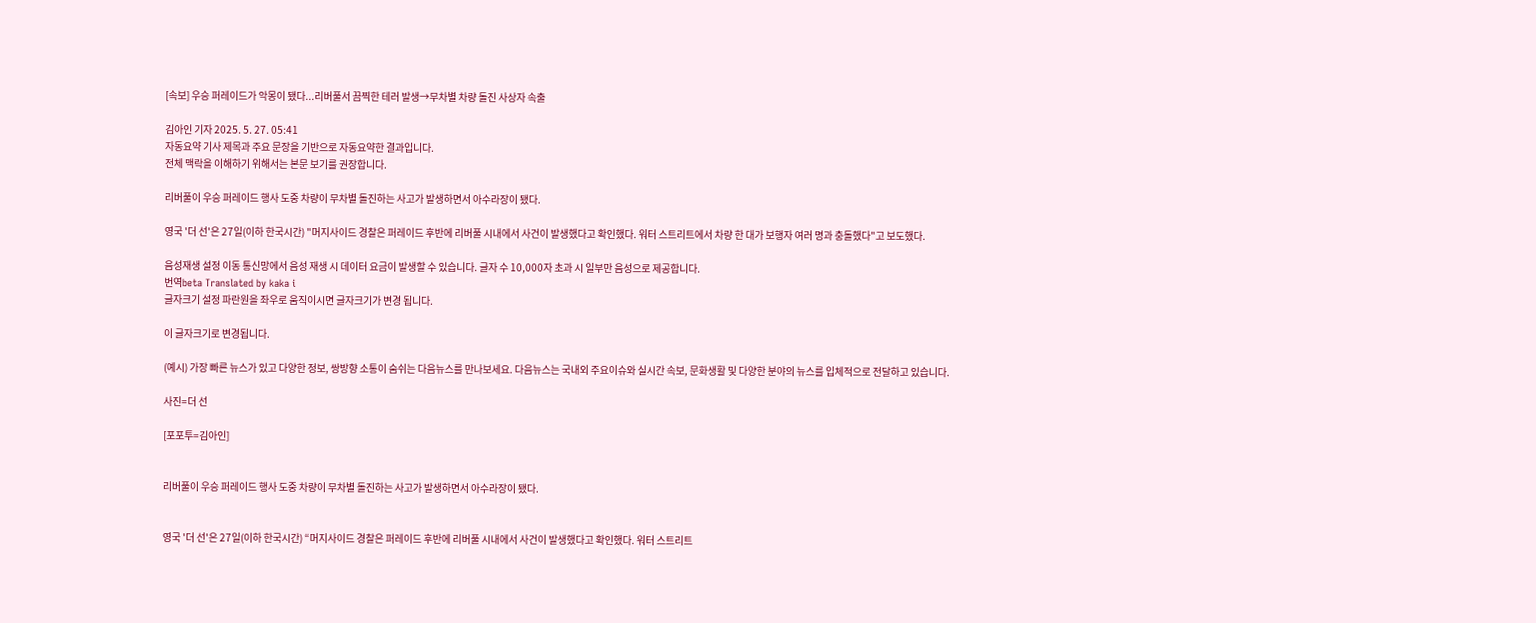[속보] 우승 퍼레이드가 악몽이 됐다...리버풀서 끔찍한 테러 발생→무차별 차량 돌진 사상자 속출

김아인 기자 2025. 5. 27. 05:41
자동요약 기사 제목과 주요 문장을 기반으로 자동요약한 결과입니다.
전체 맥락을 이해하기 위해서는 본문 보기를 권장합니다.

리버풀이 우승 퍼레이드 행사 도중 차량이 무차별 돌진하는 사고가 발생하면서 아수라장이 됐다.

영국 '더 선'은 27일(이하 한국시간) "머지사이드 경찰은 퍼레이드 후반에 리버풀 시내에서 사건이 발생했다고 확인했다. 워터 스트리트에서 차량 한 대가 보행자 여러 명과 충돌했다"고 보도했다.

음성재생 설정 이동 통신망에서 음성 재생 시 데이터 요금이 발생할 수 있습니다. 글자 수 10,000자 초과 시 일부만 음성으로 제공합니다.
번역beta Translated by kaka i
글자크기 설정 파란원을 좌우로 움직이시면 글자크기가 변경 됩니다.

이 글자크기로 변경됩니다.

(예시) 가장 빠른 뉴스가 있고 다양한 정보, 쌍방향 소통이 숨쉬는 다음뉴스를 만나보세요. 다음뉴스는 국내외 주요이슈와 실시간 속보, 문화생활 및 다양한 분야의 뉴스를 입체적으로 전달하고 있습니다.

사진=더 선

[포포투=김아인]


리버풀이 우승 퍼레이드 행사 도중 차량이 무차별 돌진하는 사고가 발생하면서 아수라장이 됐다.


영국 '더 선'은 27일(이하 한국시간) “머지사이드 경찰은 퍼레이드 후반에 리버풀 시내에서 사건이 발생했다고 확인했다. 워터 스트리트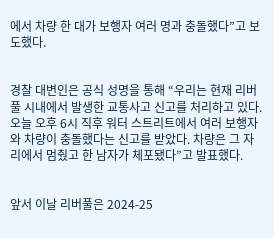에서 차량 한 대가 보행자 여러 명과 충돌했다”고 보도했다.


경찰 대변인은 공식 성명을 통해 “우리는 현재 리버풀 시내에서 발생한 교통사고 신고를 처리하고 있다. 오늘 오후 6시 직후 워터 스트리트에서 여러 보행자와 차량이 충돌했다는 신고를 받았다. 차량은 그 자리에서 멈췄고 한 남자가 체포됐다”고 발표했다.


앞서 이날 리버풀은 2024-25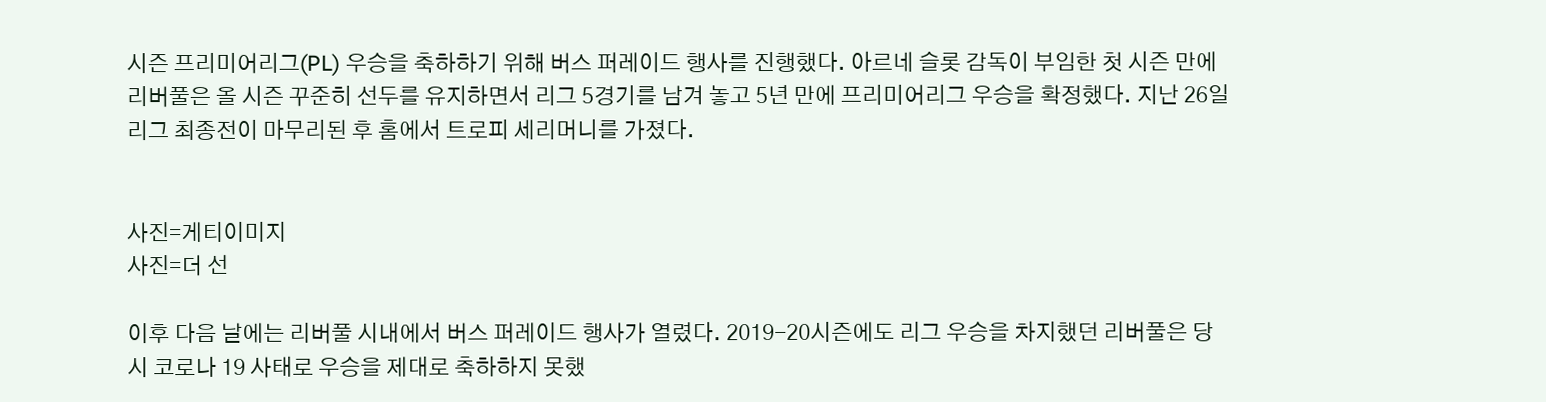시즌 프리미어리그(PL) 우승을 축하하기 위해 버스 퍼레이드 행사를 진행했다. 아르네 슬롯 감독이 부임한 첫 시즌 만에 리버풀은 올 시즌 꾸준히 선두를 유지하면서 리그 5경기를 남겨 놓고 5년 만에 프리미어리그 우승을 확정했다. 지난 26일 리그 최종전이 마무리된 후 홈에서 트로피 세리머니를 가졌다.


사진=게티이미지
사진=더 선

이후 다음 날에는 리버풀 시내에서 버스 퍼레이드 행사가 열렸다. 2019-20시즌에도 리그 우승을 차지했던 리버풀은 당시 코로나 19 사태로 우승을 제대로 축하하지 못했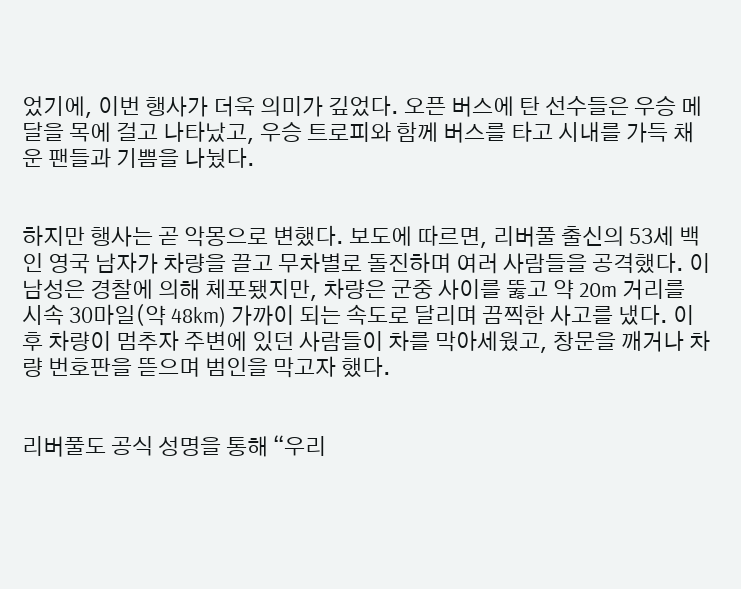었기에, 이번 행사가 더욱 의미가 깊었다. 오픈 버스에 탄 선수들은 우승 메달을 목에 걸고 나타났고, 우승 트로피와 함께 버스를 타고 시내를 가득 채운 팬들과 기쁨을 나눴다.


하지만 행사는 곧 악몽으로 변했다. 보도에 따르면, 리버풀 출신의 53세 백인 영국 남자가 차량을 끌고 무차별로 돌진하며 여러 사람들을 공격했다. 이 남성은 경찰에 의해 체포됐지만, 차량은 군중 사이를 뚫고 약 20m 거리를 시속 30마일(약 48km) 가까이 되는 속도로 달리며 끔찍한 사고를 냈다. 이후 차량이 멈추자 주변에 있던 사람들이 차를 막아세웠고, 창문을 깨거나 차량 번호판을 뜯으며 범인을 막고자 했다.


리버풀도 공식 성명을 통해 “우리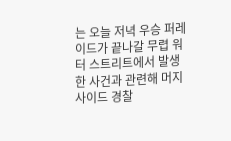는 오늘 저녁 우승 퍼레이드가 끝나갈 무렵 워터 스트리트에서 발생한 사건과 관련해 머지사이드 경찰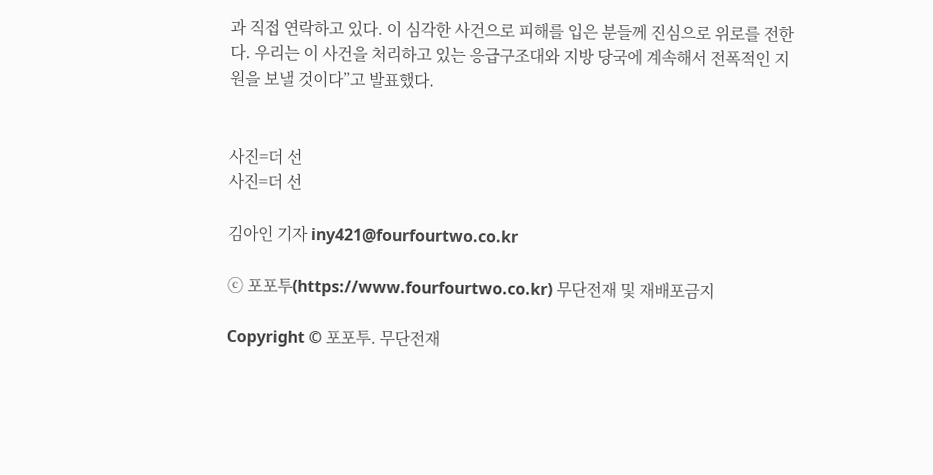과 직접 연락하고 있다. 이 심각한 사건으로 피해를 입은 분들께 진심으로 위로를 전한다. 우리는 이 사건을 처리하고 있는 응급구조대와 지방 당국에 계속해서 전폭적인 지원을 보낼 것이다”고 발표했다.


사진=더 선
사진=더 선

김아인 기자 iny421@fourfourtwo.co.kr

ⓒ 포포투(https://www.fourfourtwo.co.kr) 무단전재 및 재배포금지

Copyright © 포포투. 무단전재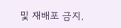및 재배포 금지.